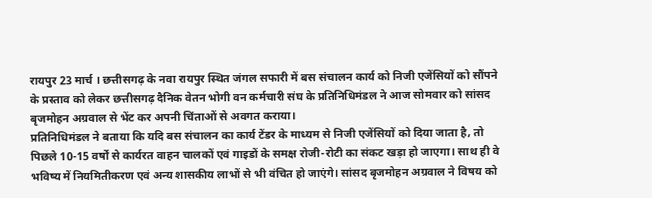रायपुर 23 मार्च । छत्तीसगढ़ के नवा रायपुर स्थित जंगल सफारी में बस संचालन कार्य को निजी एजेंसियों को सौंपने के प्रस्ताव को लेकर छत्तीसगढ़ दैनिक वेतन भोगी वन कर्मचारी संघ के प्रतिनिधिमंडल ने आज सोमवार को सांसद बृजमोहन अग्रवाल से भेंट कर अपनी चिंताओं से अवगत कराया।
प्रतिनिधिमंडल ने बताया कि यदि बस संचालन का कार्य टेंडर के माध्यम से निजी एजेंसियों को दिया जाता है, तो पिछले 10-15 वर्षों से कार्यरत वाहन चालकों एवं गाइडों के समक्ष रोजी-रोटी का संकट खड़ा हो जाएगा। साथ ही वे भविष्य में नियमितीकरण एवं अन्य शासकीय लाभों से भी वंचित हो जाएंगे। सांसद बृजमोहन अग्रवाल ने विषय को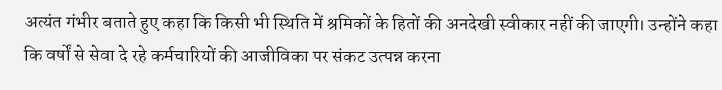अत्यंत गंभीर बताते हुए कहा कि किसी भी स्थिति में श्रमिकों के हितों की अनदेखी स्वीकार नहीं की जाएगी। उन्होंने कहा कि वर्षों से सेवा दे रहे कर्मचारियों की आजीविका पर संकट उत्पन्न करना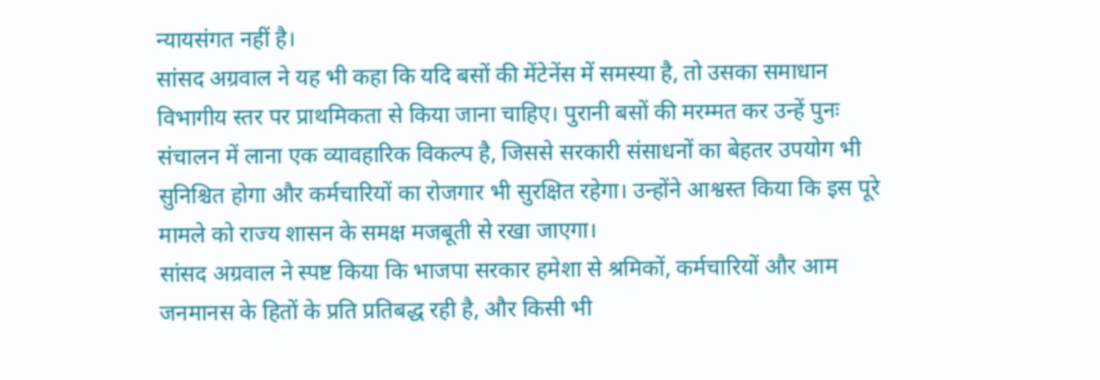न्यायसंगत नहीं है।
सांसद अग्रवाल ने यह भी कहा कि यदि बसों की मेंटेनेंस में समस्या है, तो उसका समाधान विभागीय स्तर पर प्राथमिकता से किया जाना चाहिए। पुरानी बसों की मरम्मत कर उन्हें पुनः संचालन में लाना एक व्यावहारिक विकल्प है, जिससे सरकारी संसाधनों का बेहतर उपयोग भी सुनिश्चित होगा और कर्मचारियों का रोजगार भी सुरक्षित रहेगा। उन्होंने आश्वस्त किया कि इस पूरे मामले को राज्य शासन के समक्ष मजबूती से रखा जाएगा।
सांसद अग्रवाल ने स्पष्ट किया कि भाजपा सरकार हमेशा से श्रमिकों, कर्मचारियों और आम जनमानस के हितों के प्रति प्रतिबद्ध रही है, और किसी भी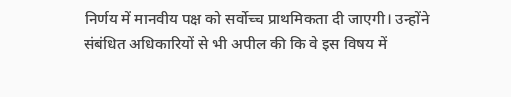निर्णय में मानवीय पक्ष को सर्वोच्च प्राथमिकता दी जाएगी। उन्होंने संबंधित अधिकारियों से भी अपील की कि वे इस विषय में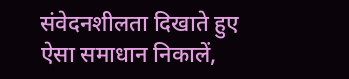संवेदनशीलता दिखाते हुए ऐसा समाधान निकालें,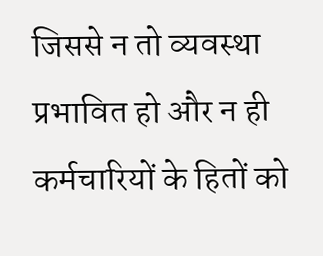जिससे न तो व्यवस्था प्रभावित हो और न ही कर्मचारियों के हितों को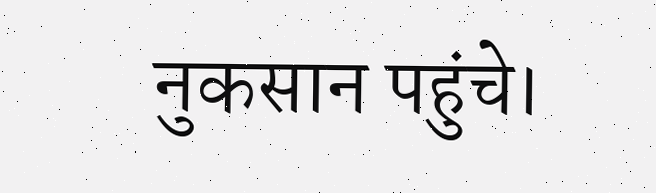नुकसान पहुंचे।